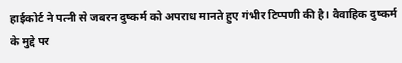हाईकोर्ट ने पत्नी से जबरन दुष्कर्म को अपराध मानते हुए गंभीर टिप्पणी की है। वैवाहिक दुष्कर्म के मुद्दे पर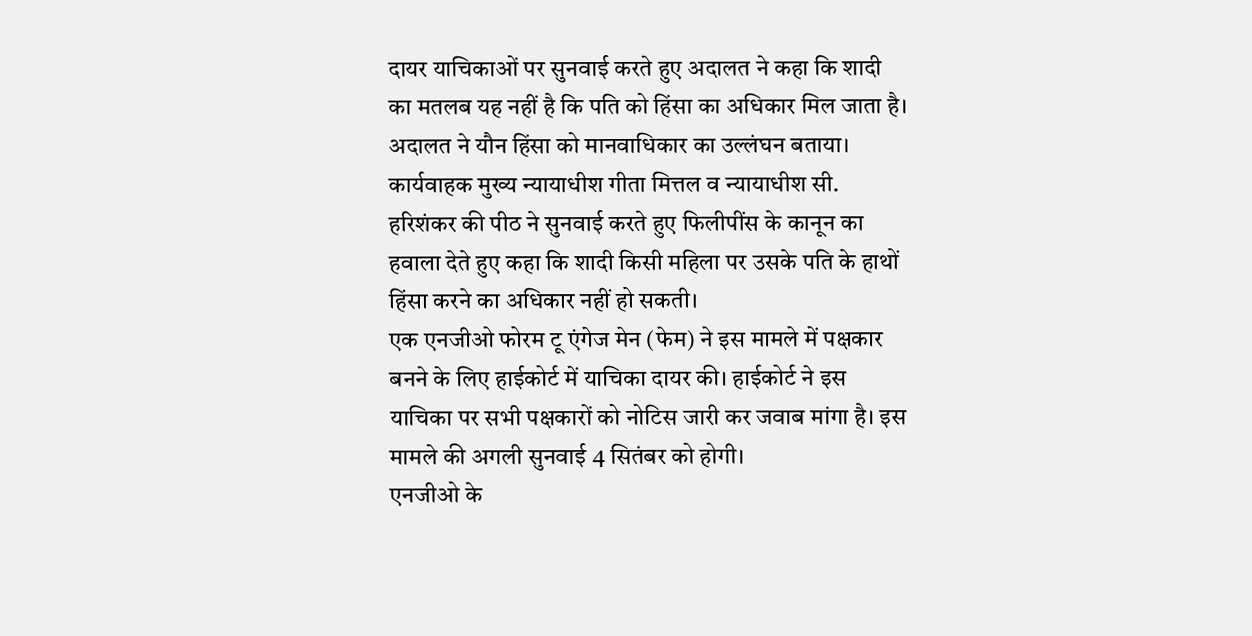दायर याचिकाओं पर सुनवाई करते हुए अदालत ने कहा कि शादी का मतलब यह नहीं है कि पति को हिंसा का अधिकार मिल जाता है। अदालत ने यौन हिंसा को मानवाधिकार का उल्लंघन बताया।
कार्यवाहक मुख्य न्यायाधीश गीता मित्तल व न्यायाधीश सी. हरिशंकर की पीठ ने सुनवाई करते हुए फिलीपींस के कानून का हवाला देते हुए कहा कि शादी किसी महिला पर उसके पति के हाथों हिंसा करने का अधिकार नहीं हो सकती।
एक एनजीओ फोरम टू एंगेज मेन (फेम) ने इस मामले में पक्षकार बनने के लिए हाईकोर्ट में याचिका दायर की। हाईकोर्ट ने इस याचिका पर सभी पक्षकारों को नोटिस जारी कर जवाब मांगा है। इस मामले की अगली सुनवाई 4 सितंबर को होगी।
एनजीओ के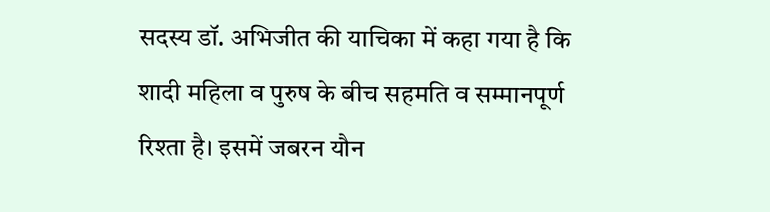सदस्य डॉ. अभिजीत की याचिका में कहा गया है कि शादी महिला व पुरुष के बीच सहमति व सम्मानपूर्ण रिश्ता है। इसमें जबरन यौन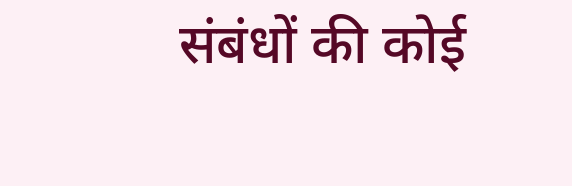संबंधों की कोई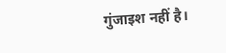गुंजाइश नहीं है।